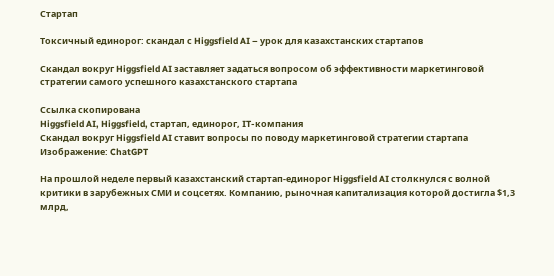Стартап

Токсичный единорог: скандал с Higgsfield AI – урок для казахстанских стартапов

Скандал вокруг Higgsfield AI заставляет задаться вопросом об эффективности маркетинговой стратегии самого успешного казахстанского стартапа

Ссылка скопирована
Higgsfield AI, Higgsfield, стартап, единорог, IT-компания
Скандал вокруг Higgsfield AI ставит вопросы по поводу маркетинговой стратегии стартапа Изображение: ChatGPT

На прошлой неделе первый казахстанский стартап-единорог Higgsfield AI столкнулся с волной критики в зарубежных СМИ и соцсетях. Компанию, рыночная капитализация которой достигла $1,3 млрд,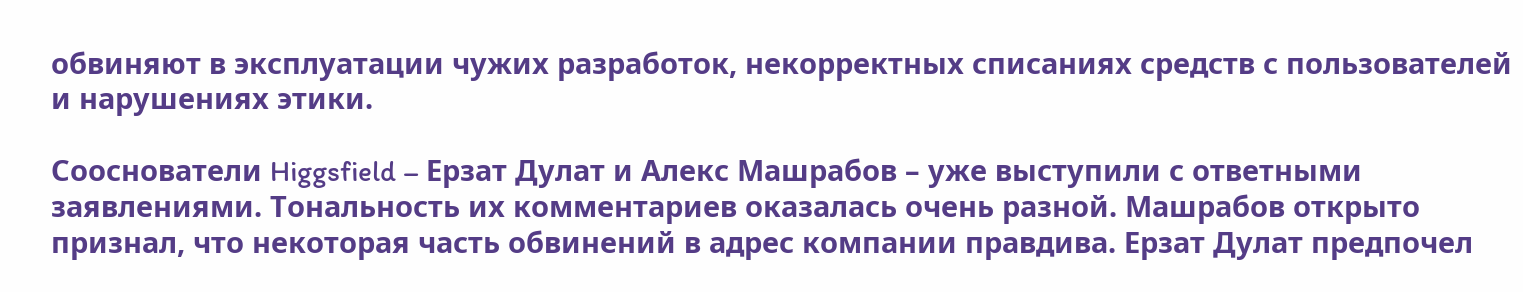обвиняют в эксплуатации чужих разработок, некорректных списаниях средств с пользователей и нарушениях этики.

Сооснователи Higgsfield – Ерзат Дулат и Алекс Машрабов – уже выступили с ответными заявлениями. Тональность их комментариев оказалась очень разной. Машрабов открыто признал, что некоторая часть обвинений в адрес компании правдива. Ерзат Дулат предпочел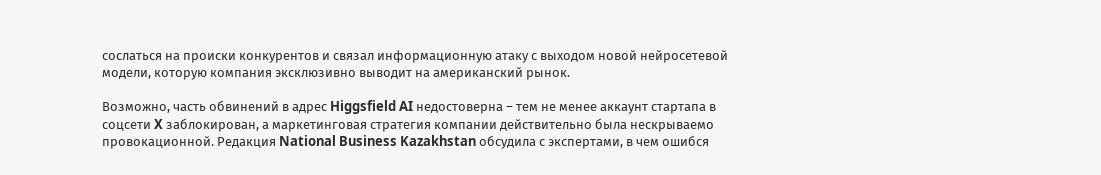сослаться на происки конкурентов и связал информационную атаку с выходом новой нейросетевой модели, которую компания эксклюзивно выводит на американский рынок.

Возможно, часть обвинений в адрес Higgsfield AI недостоверна – тем не менее аккаунт стартапа в соцсети X заблокирован, а маркетинговая стратегия компании действительно была нескрываемо провокационной. Редакция National Business Kazakhstan обсудила с экспертами, в чем ошибся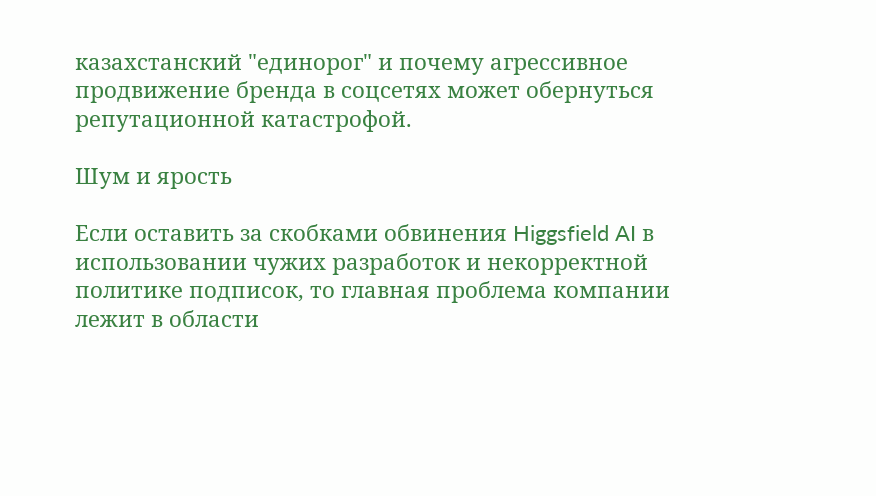казахстанский "единорог" и почему агрессивное продвижение бренда в соцсетях может обернуться репутационной катастрофой.

Шум и ярость

Если оставить за скобками обвинения Higgsfield AI в использовании чужих разработок и некорректной политике подписок, то главная проблема компании лежит в области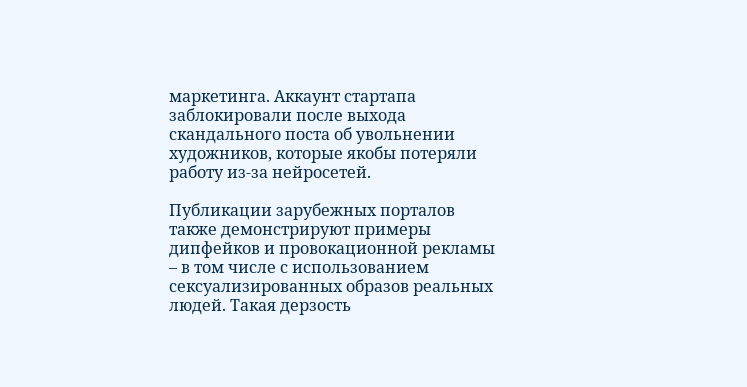маркетинга. Аккаунт стартапа заблокировали после выхода скандального поста об увольнении художников, которые якобы потеряли работу из-за нейросетей.

Публикации зарубежных порталов также демонстрируют примеры дипфейков и провокационной рекламы – в том числе с использованием сексуализированных образов реальных людей. Такая дерзость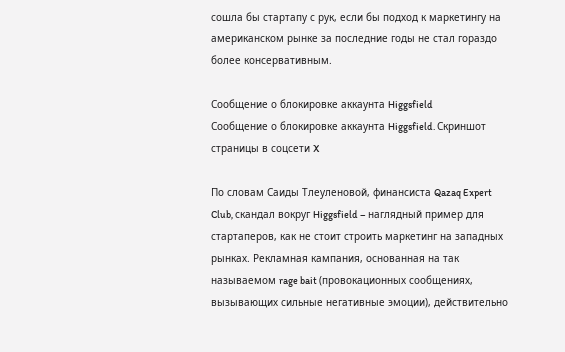сошла бы стартапу с рук, если бы подход к маркетингу на американском рынке за последние годы не стал гораздо более консервативным.

Сообщение о блокировке аккаунта Higgsfield
Сообщение о блокировке аккаунта Higgsfield. Скриншот страницы в соцсети X

По словам Саиды Тлеуленовой, финансиста Qazaq Expert Club, скандал вокруг Higgsfield – наглядный пример для стартаперов, как не стоит строить маркетинг на западных рынках. Рекламная кампания, основанная на так называемом rage bait (провокационных сообщениях, вызывающих сильные негативные эмоции), действительно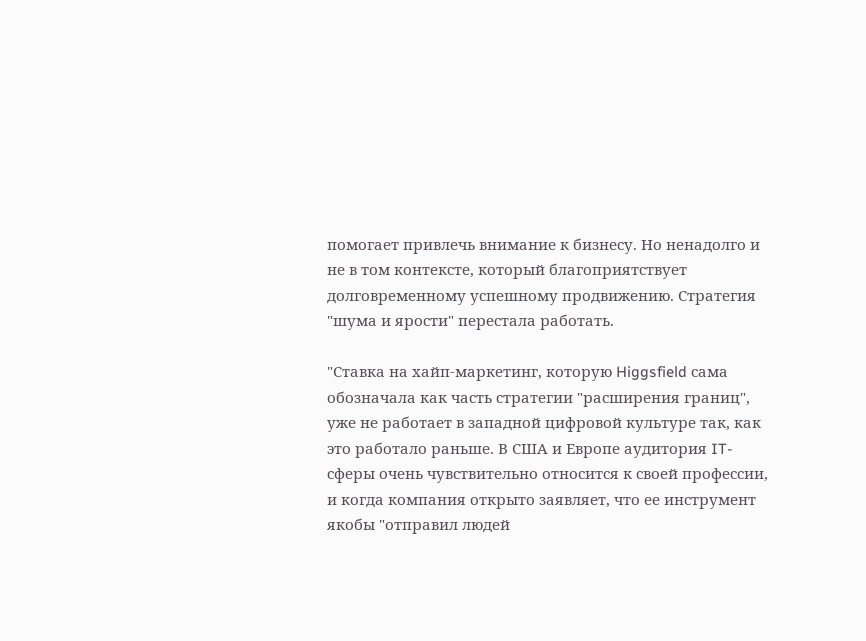помогает привлечь внимание к бизнесу. Но ненадолго и не в том контексте, который благоприятствует долговременному успешному продвижению. Стратегия "шума и ярости" перестала работать.

"Ставка на хайп‑маркетинг, которую Higgsfield сама обозначала как часть стратегии "расширения границ", уже не работает в западной цифровой культуре так, как это работало раньше. В США и Европе аудитория IT-сферы очень чувствительно относится к своей профессии, и когда компания открыто заявляет, что ее инструмент якобы "отправил людей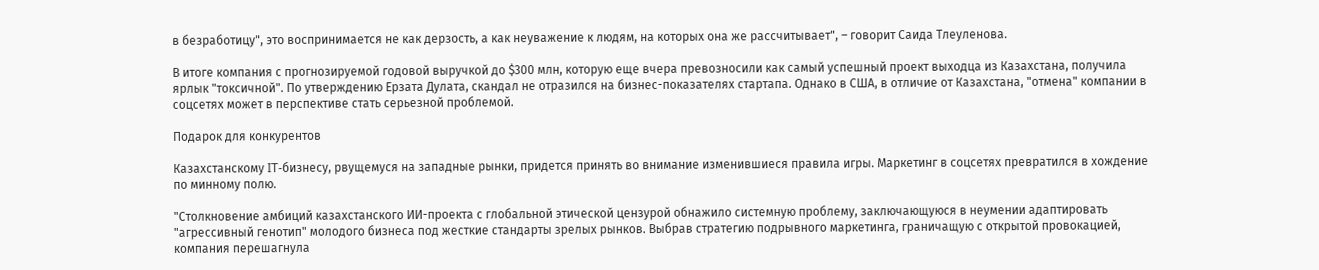в безработицу", это воспринимается не как дерзость, а как неуважение к людям, на которых она же рассчитывает", – говорит Саида Тлеуленова.

В итоге компания с прогнозируемой годовой выручкой до $300 млн, которую еще вчера превозносили как самый успешный проект выходца из Казахстана, получила ярлык "токсичной". По утверждению Ерзата Дулата, скандал не отразился на бизнес-показателях стартапа. Однако в США, в отличие от Казахстана, "отмена" компании в соцсетях может в перспективе стать серьезной проблемой.

Подарок для конкурентов

Казахстанскому IT-бизнесу, рвущемуся на западные рынки, придется принять во внимание изменившиеся правила игры. Маркетинг в соцсетях превратился в хождение по минному полю.

"Столкновение амбиций казахстанского ИИ-проекта с глобальной этической цензурой обнажило системную проблему, заключающуюся в неумении адаптировать "агрессивный генотип" молодого бизнеса под жесткие стандарты зрелых рынков. Выбрав стратегию подрывного маркетинга, граничащую с открытой провокацией, компания перешагнула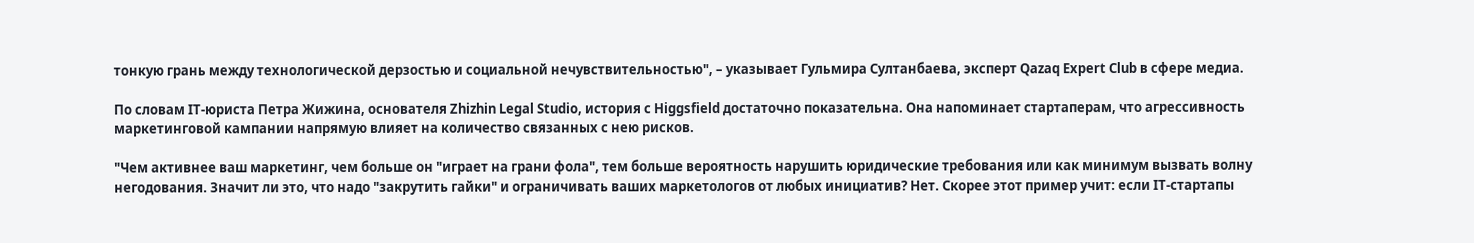тонкую грань между технологической дерзостью и социальной нечувствительностью", – указывает Гульмира Султанбаева, эксперт Qazaq Expert Club в сфере медиа.

По словам IT-юриста Петра Жижина, основателя Zhizhin Legal Studio, история с Higgsfield достаточно показательна. Она напоминает стартаперам, что агрессивность маркетинговой кампании напрямую влияет на количество связанных с нею рисков.

"Чем активнее ваш маркетинг, чем больше он "играет на грани фола", тем больше вероятность нарушить юридические требования или как минимум вызвать волну негодования. Значит ли это, что надо "закрутить гайки" и ограничивать ваших маркетологов от любых инициатив? Нет. Скорее этот пример учит: если IT-стартапы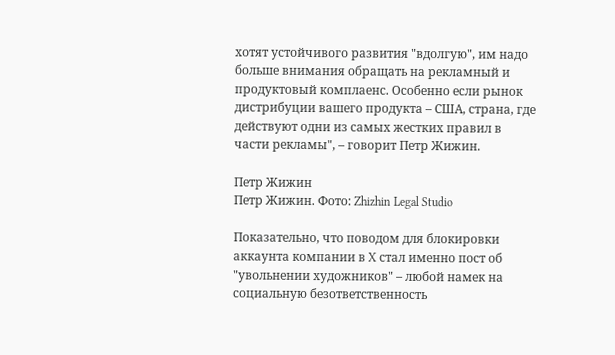хотят устойчивого развития "вдолгую", им надо больше внимания обращать на рекламный и продуктовый комплаенс. Особенно если рынок дистрибуции вашего продукта – США, страна, где действуют одни из самых жестких правил в части рекламы", – говорит Петр Жижин.

Петр Жижин
Петр Жижин. Фото: Zhizhin Legal Studio

Показательно, что поводом для блокировки аккаунта компании в X стал именно пост об "увольнении художников" – любой намек на социальную безответственность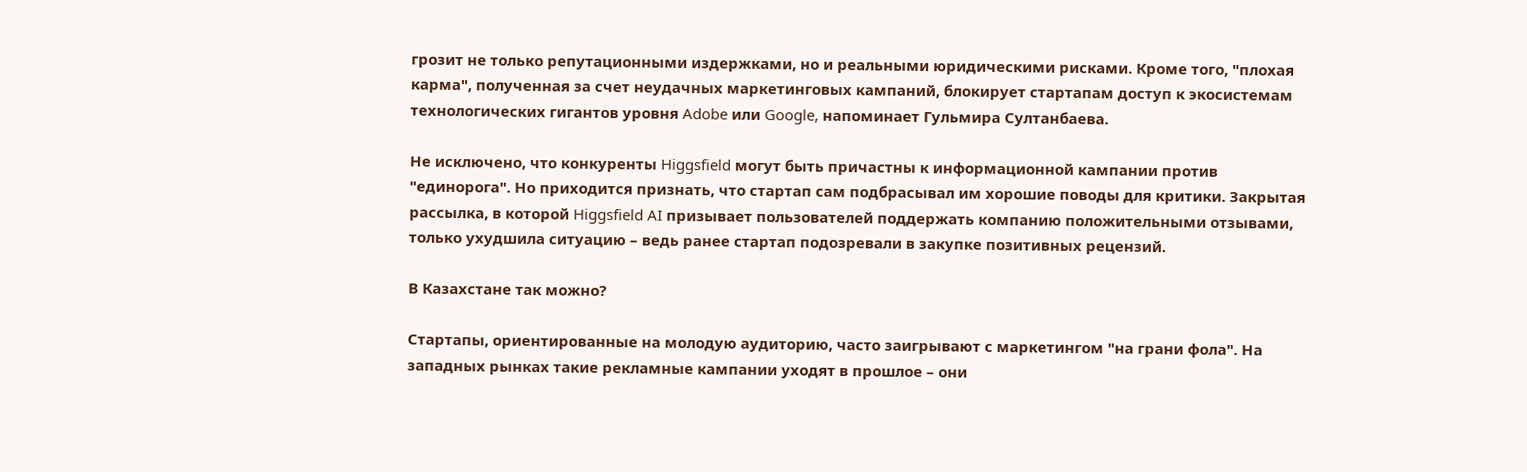грозит не только репутационными издержками, но и реальными юридическими рисками. Кроме того, "плохая карма", полученная за счет неудачных маркетинговых кампаний, блокирует стартапам доступ к экосистемам технологических гигантов уровня Adobe или Google, напоминает Гульмира Султанбаева.

Не исключено, что конкуренты Higgsfield могут быть причастны к информационной кампании против "единорога". Но приходится признать, что стартап сам подбрасывал им хорошие поводы для критики. Закрытая рассылка, в которой Higgsfield AI призывает пользователей поддержать компанию положительными отзывами, только ухудшила ситуацию – ведь ранее стартап подозревали в закупке позитивных рецензий.

В Казахстане так можно?

Стартапы, ориентированные на молодую аудиторию, часто заигрывают с маркетингом "на грани фола". На западных рынках такие рекламные кампании уходят в прошлое – они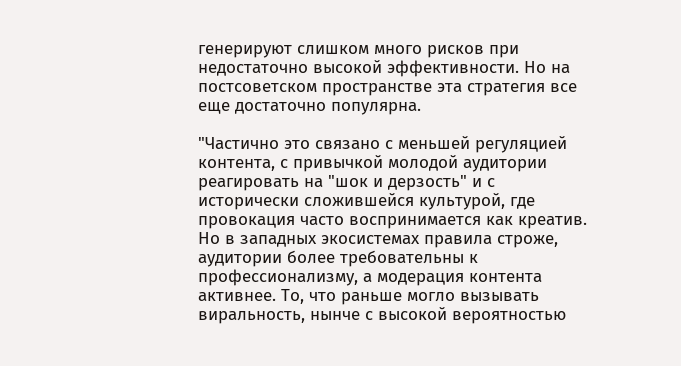генерируют слишком много рисков при недостаточно высокой эффективности. Но на постсоветском пространстве эта стратегия все еще достаточно популярна.

"Частично это связано с меньшей регуляцией контента, с привычкой молодой аудитории реагировать на "шок и дерзость" и с исторически сложившейся культурой, где провокация часто воспринимается как креатив. Но в западных экосистемах правила строже, аудитории более требовательны к профессионализму, а модерация контента активнее. То, что раньше могло вызывать виральность, нынче с высокой вероятностью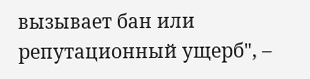вызывает бан или репутационный ущерб", –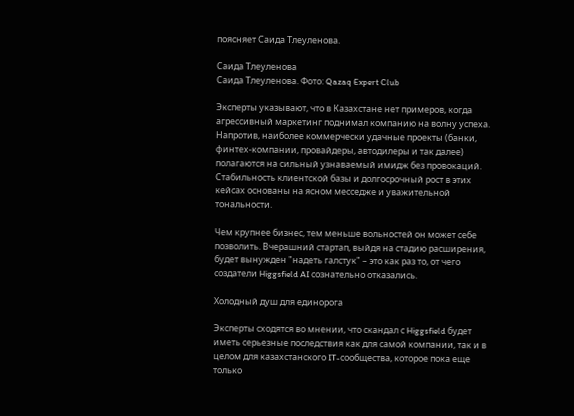поясняет Саида Тлеуленова.

Саида Тлеуленова
Саида Тлеуленова. Фото: Qazaq Expert Club

Эксперты указывают, что в Казахстане нет примеров, когда агрессивный маркетинг поднимал компанию на волну успеха. Напротив, наиболее коммерчески удачные проекты (банки, финтех-компании, провайдеры, автодилеры и так далее) полагаются на сильный узнаваемый имидж без провокаций. Стабильность клиентской базы и долгосрочный рост в этих кейсах основаны на ясном месседже и уважительной тональности.

Чем крупнее бизнес, тем меньше вольностей он может себе позволить. Вчерашний стартап, выйдя на стадию расширения, будет вынужден "надеть галстук" – это как раз то, от чего создатели Higgsfield AI сознательно отказались.

Холодный душ для единорога

Эксперты сходятся во мнении, что скандал с Higgsfield будет иметь серьезные последствия как для самой компании, так и в целом для казахстанского IT-сообщества, которое пока еще только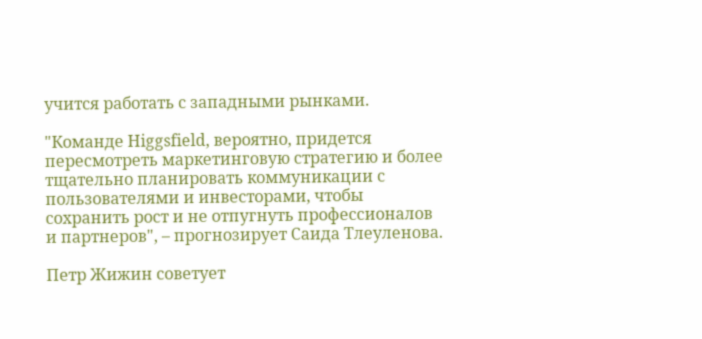учится работать с западными рынками.

"Команде Higgsfield, вероятно, придется пересмотреть маркетинговую стратегию и более тщательно планировать коммуникации с пользователями и инвесторами, чтобы сохранить рост и не отпугнуть профессионалов и партнеров", – прогнозирует Саида Тлеуленова.

Петр Жижин советует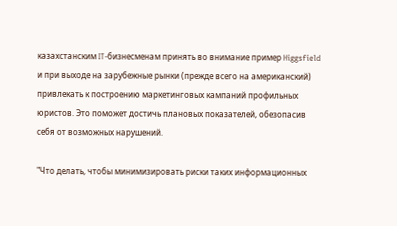казахстанским IT-бизнесменам принять во внимание пример Higgsfield и при выходе на зарубежные рынки (прежде всего на американский) привлекать к построению маркетинговых кампаний профильных юристов. Это поможет достичь плановых показателей, обезопасив себя от возможных нарушений.

"Что делать, чтобы минимизировать риски таких информационных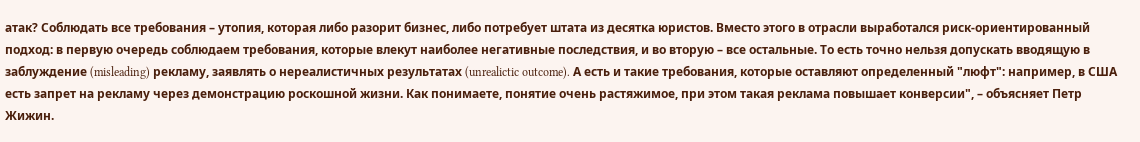атак? Соблюдать все требования – утопия, которая либо разорит бизнес, либо потребует штата из десятка юристов. Вместо этого в отрасли выработался риск-ориентированный подход: в первую очередь соблюдаем требования, которые влекут наиболее негативные последствия, и во вторую – все остальные. То есть точно нельзя допускать вводящую в заблуждение (misleading) рекламу, заявлять о нереалистичных результатах (unrealictic outcome). А есть и такие требования, которые оставляют определенный "люфт": например, в США есть запрет на рекламу через демонстрацию роскошной жизни. Как понимаете, понятие очень растяжимое, при этом такая реклама повышает конверсии", – объясняет Петр Жижин.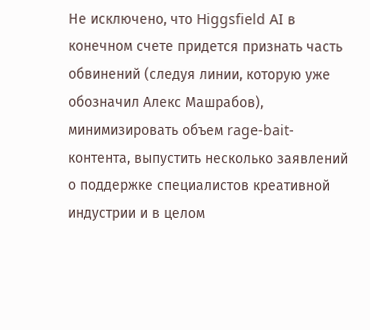Не исключено, что Higgsfield AI в конечном счете придется признать часть обвинений (следуя линии, которую уже обозначил Алекс Машрабов), минимизировать объем rage-bait-контента, выпустить несколько заявлений о поддержке специалистов креативной индустрии и в целом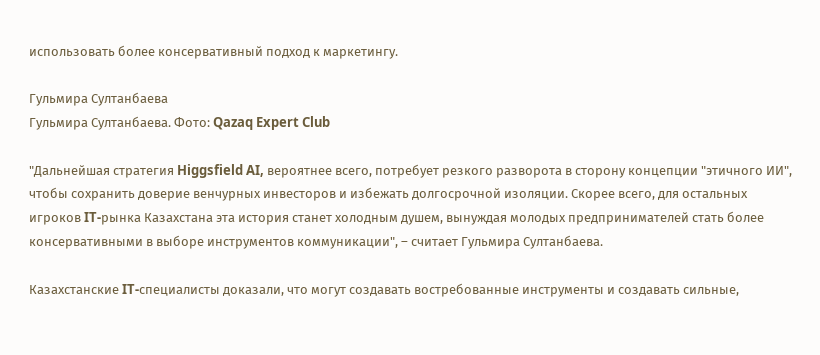использовать более консервативный подход к маркетингу.

Гульмира Султанбаева
Гульмира Султанбаева. Фото: Qazaq Expert Club

"Дальнейшая стратегия Higgsfield AI, вероятнее всего, потребует резкого разворота в сторону концепции "этичного ИИ", чтобы сохранить доверие венчурных инвесторов и избежать долгосрочной изоляции. Скорее всего, для остальных игроков IT-рынка Казахстана эта история станет холодным душем, вынуждая молодых предпринимателей стать более консервативными в выборе инструментов коммуникации", – считает Гульмира Султанбаева.

Казахстанские IT-специалисты доказали, что могут создавать востребованные инструменты и создавать сильные,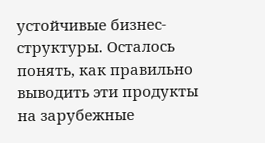устойчивые бизнес-структуры. Осталось понять, как правильно выводить эти продукты на зарубежные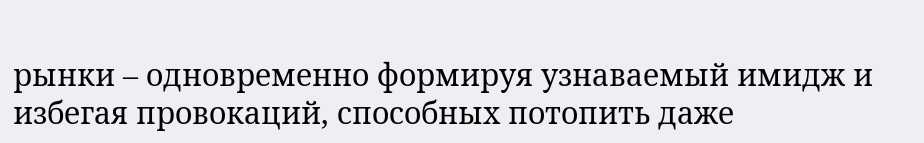рынки – одновременно формируя узнаваемый имидж и избегая провокаций, способных потопить даже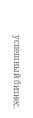успешный бизнес.